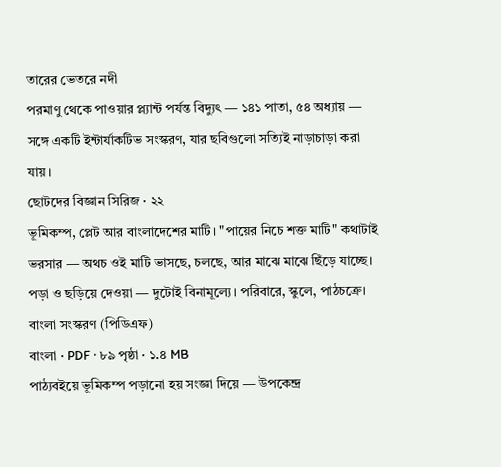তারের ভেতরে নদী
পরমাণু থেকে পাওয়ার প্ল্যান্ট পর্যন্ত বিদ্যুৎ — ১৪১ পাতা, ৫৪ অধ্যায় — সঙ্গে একটি ইন্টার্যাকটিভ সংস্করণ, যার ছবিগুলো সত্যিই নাড়াচাড়া করা যায়।
ছোটদের বিজ্ঞান সিরিজ · ২২
ভূমিকম্প, প্লেট আর বাংলাদেশের মাটি। "পায়ের নিচে শক্ত মাটি" কথাটাই ভরসার — অথচ ওই মাটি ভাসছে, চলছে, আর মাঝে মাঝে ছিঁড়ে যাচ্ছে।
পড়া ও ছড়িয়ে দেওয়া — দুটোই বিনামূল্যে। পরিবারে, স্কুলে, পাঠচক্রে।
বাংলা সংস্করণ (পিডিএফ)
বাংলা · PDF · ৮৯ পৃষ্ঠা · ১.৪ MB
পাঠ্যবইয়ে ভূমিকম্প পড়ানো হয় সংজ্ঞা দিয়ে — উপকেন্দ্র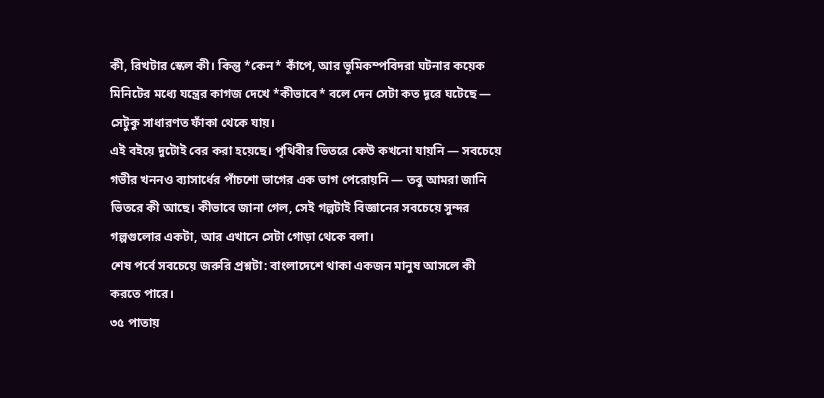কী, রিখটার স্কেল কী। কিন্তু *কেন* কাঁপে, আর ভূমিকম্পবিদরা ঘটনার কয়েক মিনিটের মধ্যে যন্ত্রের কাগজ দেখে *কীভাবে* বলে দেন সেটা কত দূরে ঘটেছে — সেটুকু সাধারণত ফাঁকা থেকে যায়।
এই বইয়ে দুটোই বের করা হয়েছে। পৃথিবীর ভিতরে কেউ কখনো যায়নি — সবচেয়ে গভীর খননও ব্যাসার্ধের পাঁচশো ভাগের এক ভাগ পেরোয়নি — তবু আমরা জানি ভিতরে কী আছে। কীভাবে জানা গেল, সেই গল্পটাই বিজ্ঞানের সবচেয়ে সুন্দর গল্পগুলোর একটা, আর এখানে সেটা গোড়া থেকে বলা।
শেষ পর্বে সবচেয়ে জরুরি প্রশ্নটা: বাংলাদেশে থাকা একজন মানুষ আসলে কী করতে পারে।
৩৫ পাতায়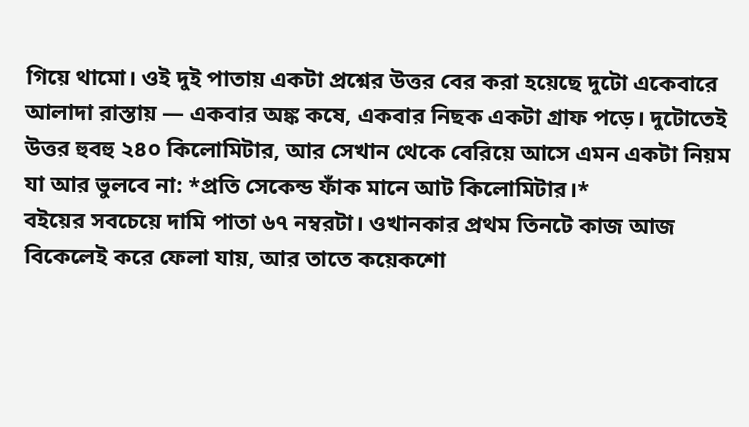গিয়ে থামো। ওই দুই পাতায় একটা প্রশ্নের উত্তর বের করা হয়েছে দুটো একেবারে আলাদা রাস্তায় — একবার অঙ্ক কষে, একবার নিছক একটা গ্রাফ পড়ে। দুটোতেই উত্তর হুবহু ২৪০ কিলোমিটার, আর সেখান থেকে বেরিয়ে আসে এমন একটা নিয়ম যা আর ভুলবে না: *প্রতি সেকেন্ড ফাঁক মানে আট কিলোমিটার।*
বইয়ের সবচেয়ে দামি পাতা ৬৭ নম্বরটা। ওখানকার প্রথম তিনটে কাজ আজ বিকেলেই করে ফেলা যায়, আর তাতে কয়েকশো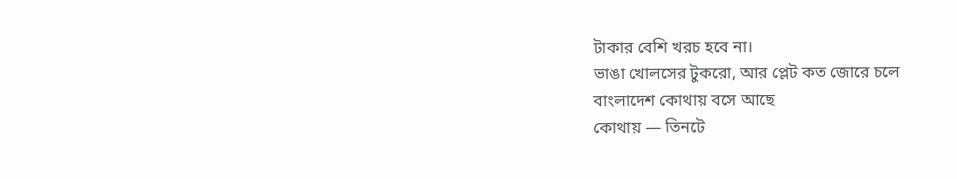টাকার বেশি খরচ হবে না।
ভাঙা খোলসের টুকরো, আর প্লেট কত জোরে চলে
বাংলাদেশ কোথায় বসে আছে
কোথায় — তিনটে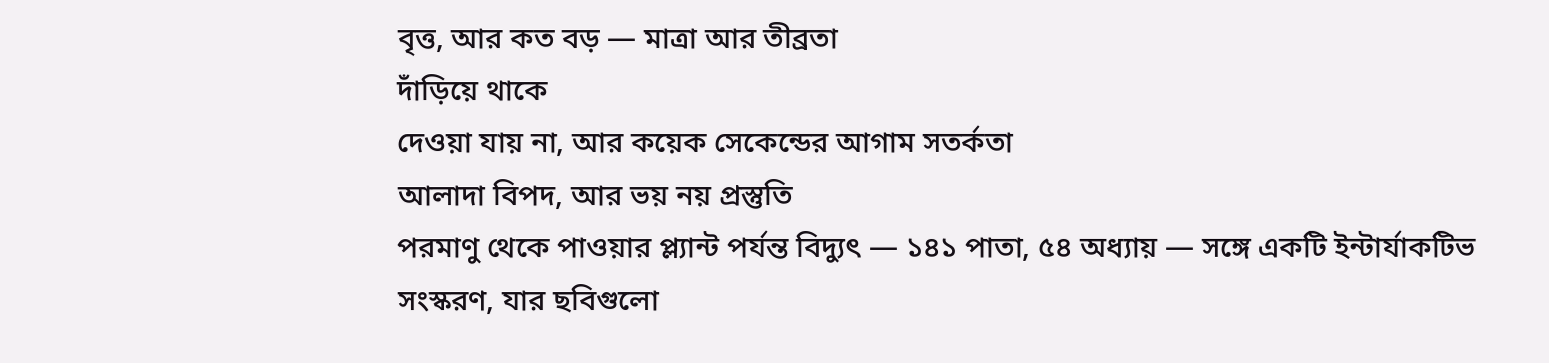বৃত্ত, আর কত বড় — মাত্রা আর তীব্রতা
দাঁড়িয়ে থাকে
দেওয়া যায় না, আর কয়েক সেকেন্ডের আগাম সতর্কতা
আলাদা বিপদ, আর ভয় নয় প্রস্তুতি
পরমাণু থেকে পাওয়ার প্ল্যান্ট পর্যন্ত বিদ্যুৎ — ১৪১ পাতা, ৫৪ অধ্যায় — সঙ্গে একটি ইন্টার্যাকটিভ সংস্করণ, যার ছবিগুলো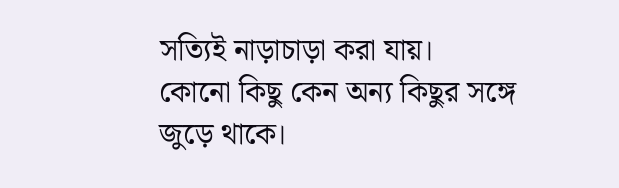সত্যিই নাড়াচাড়া করা যায়।
কোনো কিছু কেন অন্য কিছুর সঙ্গে জুড়ে থাকে।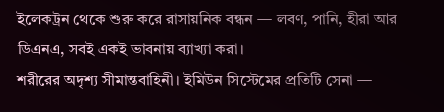ইলেকট্রন থেকে শুরু করে রাসায়নিক বন্ধন — লবণ, পানি, হীরা আর ডিএনএ, সবই একই ভাবনায় ব্যাখ্যা করা।
শরীরের অদৃশ্য সীমান্তবাহিনী। ইমিউন সিস্টেমের প্রতিটি সেনা —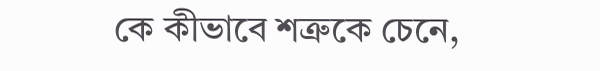কে কীভাবে শত্রুকে চেনে,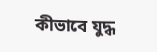কীভাবে যুদ্ধ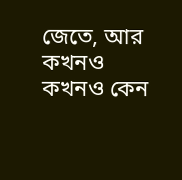জেতে, আর কখনও কখনও কেন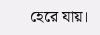হেরে যায়।